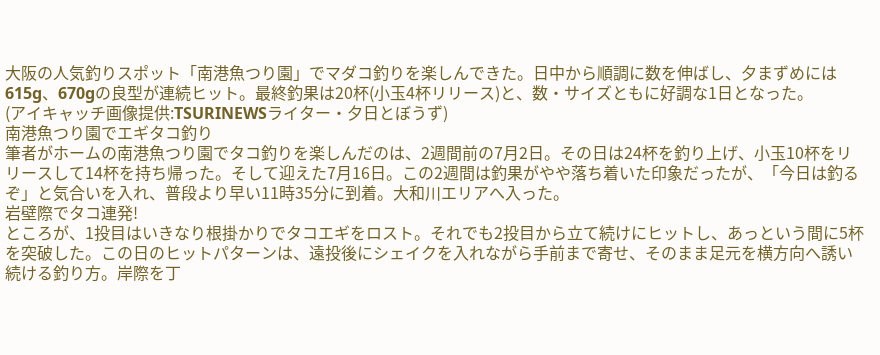大阪の人気釣りスポット「南港魚つり園」でマダコ釣りを楽しんできた。日中から順調に数を伸ばし、夕まずめには615g、670gの良型が連続ヒット。最終釣果は20杯(小玉4杯リリース)と、数・サイズともに好調な1日となった。
(アイキャッチ画像提供:TSURINEWSライター・夕日とぼうず)
南港魚つり園でエギタコ釣り
筆者がホームの南港魚つり園でタコ釣りを楽しんだのは、2週間前の7月2日。その日は24杯を釣り上げ、小玉10杯をリリースして14杯を持ち帰った。そして迎えた7月16日。この2週間は釣果がやや落ち着いた印象だったが、「今日は釣るぞ」と気合いを入れ、普段より早い11時35分に到着。大和川エリアへ入った。
岩壁際でタコ連発!
ところが、1投目はいきなり根掛かりでタコエギをロスト。それでも2投目から立て続けにヒットし、あっという間に5杯を突破した。この日のヒットパターンは、遠投後にシェイクを入れながら手前まで寄せ、そのまま足元を横方向へ誘い続ける釣り方。岸際を丁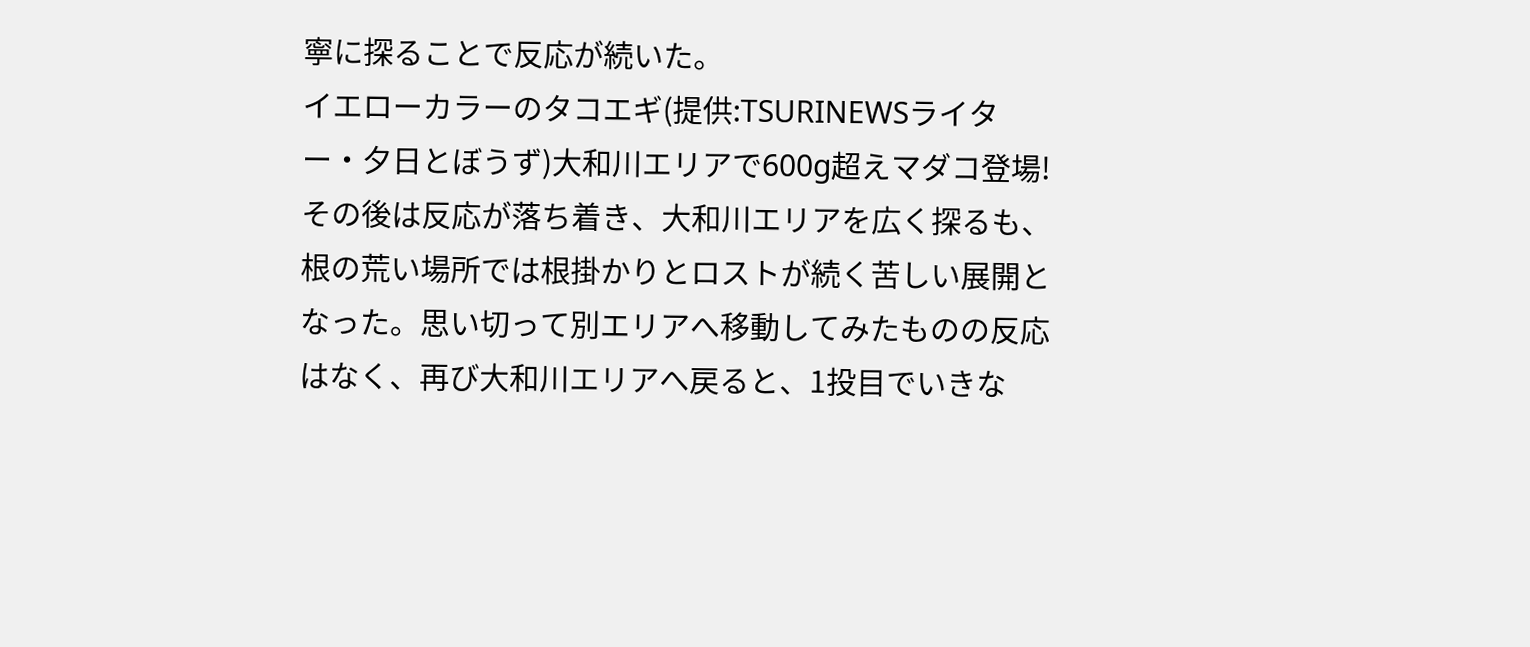寧に探ることで反応が続いた。
イエローカラーのタコエギ(提供:TSURINEWSライター・夕日とぼうず)大和川エリアで600g超えマダコ登場!
その後は反応が落ち着き、大和川エリアを広く探るも、根の荒い場所では根掛かりとロストが続く苦しい展開となった。思い切って別エリアへ移動してみたものの反応はなく、再び大和川エリアへ戻ると、1投目でいきな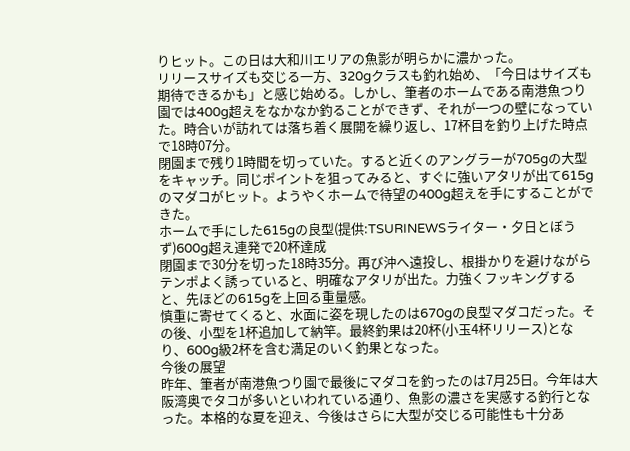りヒット。この日は大和川エリアの魚影が明らかに濃かった。
リリースサイズも交じる一方、320gクラスも釣れ始め、「今日はサイズも期待できるかも」と感じ始める。しかし、筆者のホームである南港魚つり園では400g超えをなかなか釣ることができず、それが一つの壁になっていた。時合いが訪れては落ち着く展開を繰り返し、17杯目を釣り上げた時点で18時07分。
閉園まで残り1時間を切っていた。すると近くのアングラーが705gの大型をキャッチ。同じポイントを狙ってみると、すぐに強いアタリが出て615gのマダコがヒット。ようやくホームで待望の400g超えを手にすることができた。
ホームで手にした615gの良型(提供:TSURINEWSライター・夕日とぼうず)600g超え連発で20杯達成
閉園まで30分を切った18時35分。再び沖へ遠投し、根掛かりを避けながらテンポよく誘っていると、明確なアタリが出た。力強くフッキングすると、先ほどの615gを上回る重量感。
慎重に寄せてくると、水面に姿を現したのは670gの良型マダコだった。その後、小型を1杯追加して納竿。最終釣果は20杯(小玉4杯リリース)となり、600g級2杯を含む満足のいく釣果となった。
今後の展望
昨年、筆者が南港魚つり園で最後にマダコを釣ったのは7月25日。今年は大阪湾奥でタコが多いといわれている通り、魚影の濃さを実感する釣行となった。本格的な夏を迎え、今後はさらに大型が交じる可能性も十分あ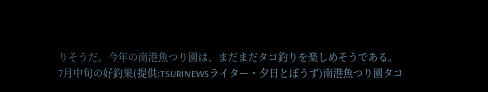りそうだ。今年の南港魚つり園は、まだまだタコ釣りを楽しめそうである。
7月中旬の好釣果(提供:TSURINEWSライター・夕日とぼうず)南港魚つり園タコ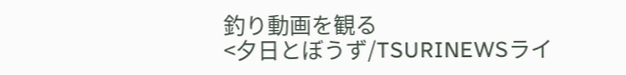釣り動画を観る
<夕日とぼうず/TSURINEWSライ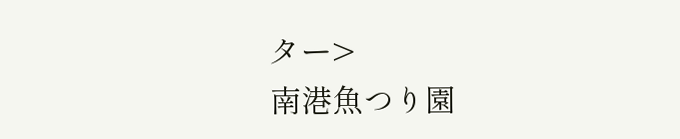ター>
南港魚つり園